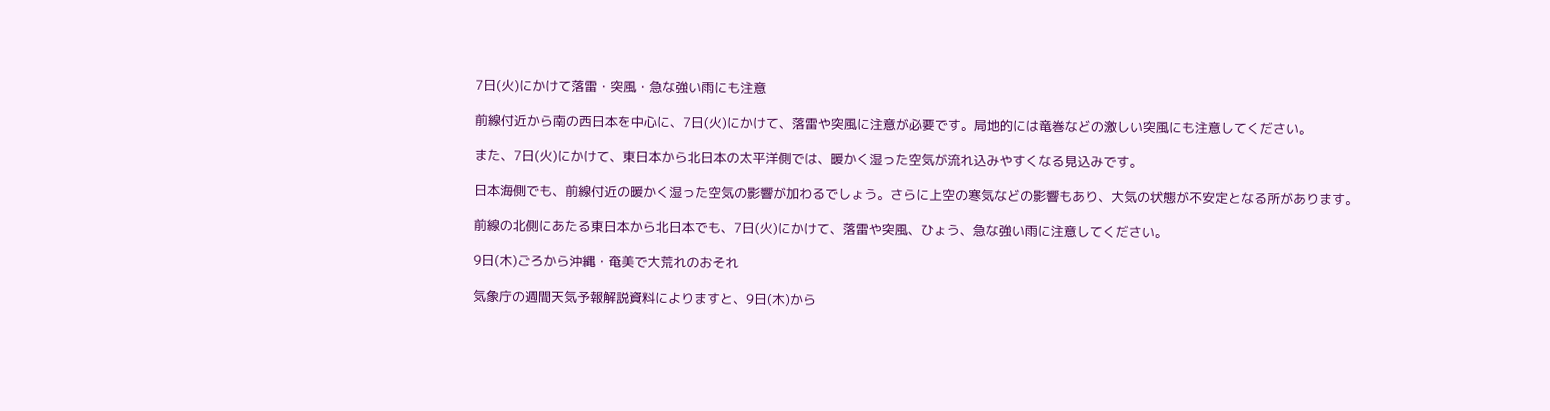7日(火)にかけて落雷・突風・急な強い雨にも注意

前線付近から南の西日本を中心に、7日(火)にかけて、落雷や突風に注意が必要です。局地的には竜巻などの激しい突風にも注意してください。

また、7日(火)にかけて、東日本から北日本の太平洋側では、暖かく湿った空気が流れ込みやすくなる見込みです。

日本海側でも、前線付近の暖かく湿った空気の影響が加わるでしょう。さらに上空の寒気などの影響もあり、大気の状態が不安定となる所があります。

前線の北側にあたる東日本から北日本でも、7日(火)にかけて、落雷や突風、ひょう、急な強い雨に注意してください。

9日(木)ごろから沖縄・奄美で大荒れのおそれ

気象庁の週間天気予報解説資料によりますと、9日(木)から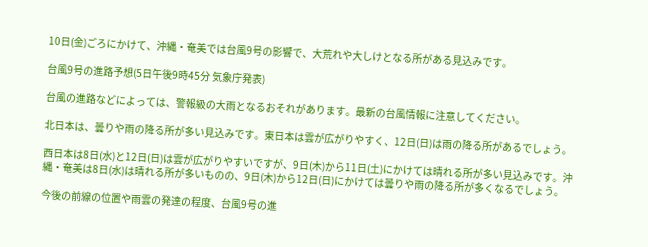10日(金)ごろにかけて、沖縄・奄美では台風9号の影響で、大荒れや大しけとなる所がある見込みです。

台風9号の進路予想(5日午後9時45分 気象庁発表)

台風の進路などによっては、警報級の大雨となるおそれがあります。最新の台風情報に注意してください。

北日本は、曇りや雨の降る所が多い見込みです。東日本は雲が広がりやすく、12日(日)は雨の降る所があるでしょう。

西日本は8日(水)と12日(日)は雲が広がりやすいですが、9日(木)から11日(土)にかけては晴れる所が多い見込みです。沖縄・奄美は8日(水)は晴れる所が多いものの、9日(木)から12日(日)にかけては曇りや雨の降る所が多くなるでしょう。

今後の前線の位置や雨雲の発達の程度、台風9号の進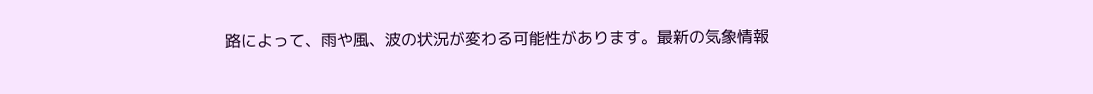路によって、雨や風、波の状況が変わる可能性があります。最新の気象情報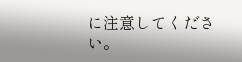に注意してください。